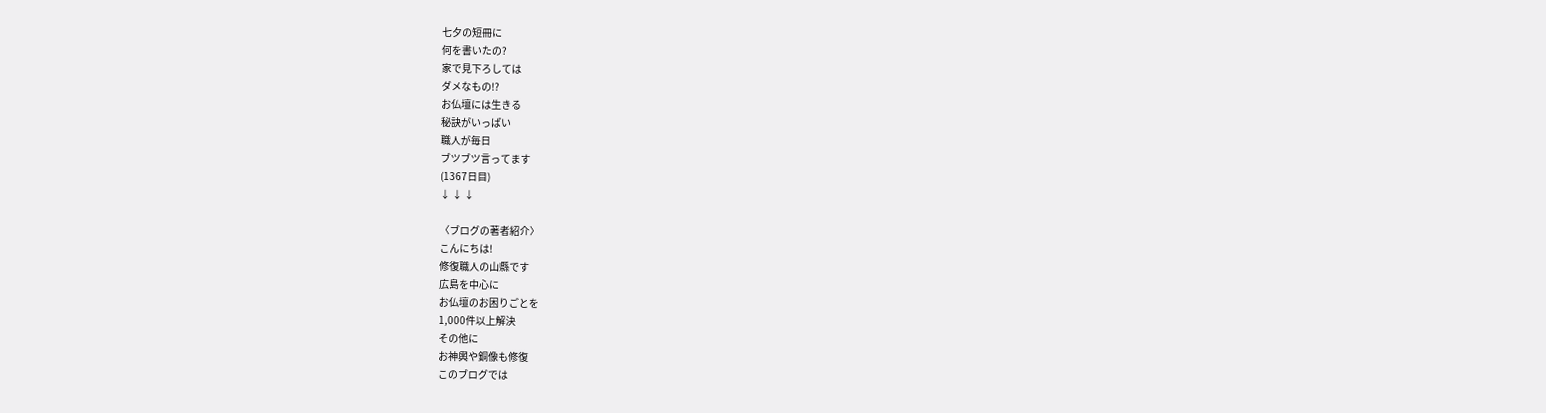七夕の短冊に
何を書いたの?
家で見下ろしては
ダメなもの!?
お仏壇には生きる
秘訣がいっぱい
職人が毎日
ブツブツ言ってます
(1367日目)
↓ ↓ ↓

〈ブログの著者紹介〉
こんにちは!
修復職人の山縣です
広島を中心に
お仏壇のお困りごとを
1,000件以上解決
その他に
お神輿や銅像も修復
このブログでは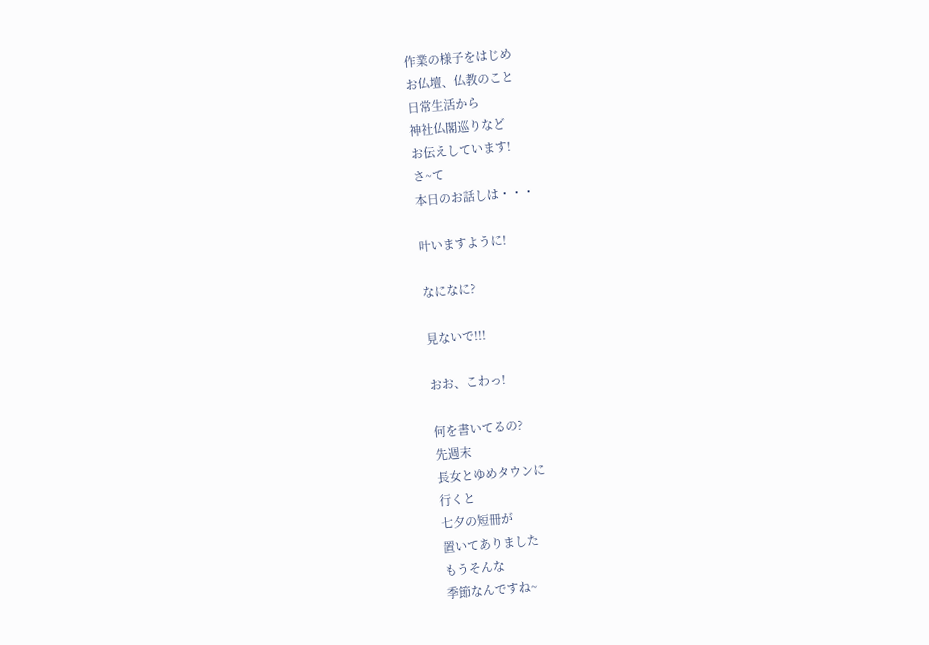作業の様子をはじめ
お仏壇、仏教のこと
日常生活から
神社仏閣巡りなど
お伝えしています!
さ~て
本日のお話しは・・・

叶いますように!

なになに?

見ないで!!!

おお、こわっ!

何を書いてるの?
先週末
長女とゆめタウンに
行くと
七夕の短冊が
置いてありました
もうそんな
季節なんですね~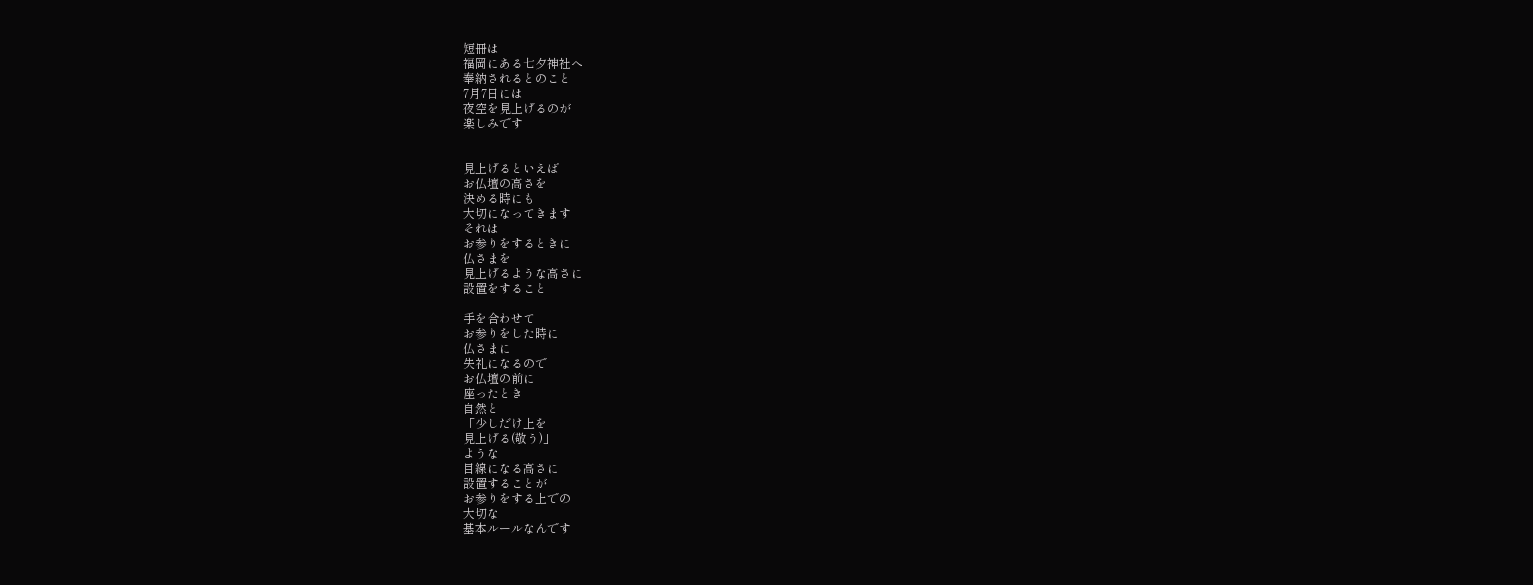短冊は
福岡にある七夕神社へ
奉納されるとのこと
7月7日には
夜空を見上げるのが
楽しみです


見上げるといえば
お仏壇の高さを
決める時にも
大切になってきます
それは
お参りをするときに
仏さまを
見上げるような高さに
設置をすること

手を合わせて
お参りをした時に
仏さまに
失礼になるので
お仏壇の前に
座ったとき
自然と
「少しだけ上を
見上げる(敬う)」
ような
目線になる高さに
設置することが
お参りをする上での
大切な
基本ルールなんです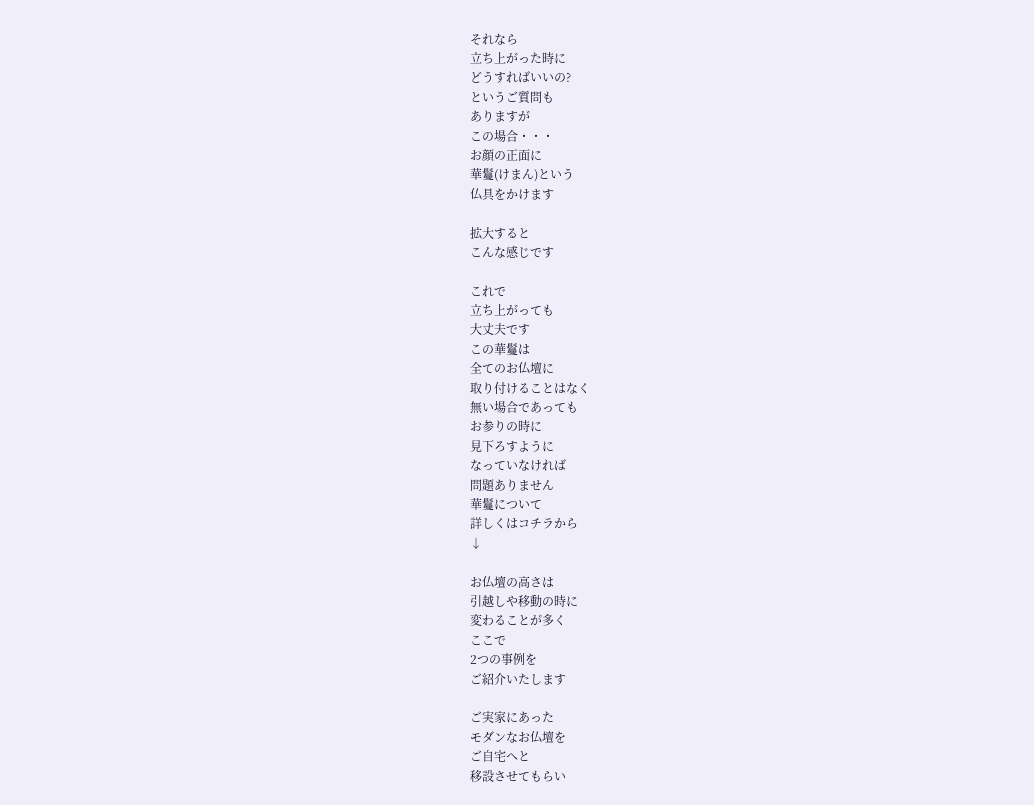それなら
立ち上がった時に
どうすればいいの?
というご質問も
ありますが
この場合・・・
お顔の正面に
華鬘(けまん)という
仏具をかけます

拡大すると
こんな感じです

これで
立ち上がっても
大丈夫です
この華鬘は
全てのお仏壇に
取り付けることはなく
無い場合であっても
お参りの時に
見下ろすように
なっていなければ
問題ありません
華鬘について
詳しくはコチラから
↓

お仏壇の高さは
引越しや移動の時に
変わることが多く
ここで
2つの事例を
ご紹介いたします

ご実家にあった
モダンなお仏壇を
ご自宅へと
移設させてもらい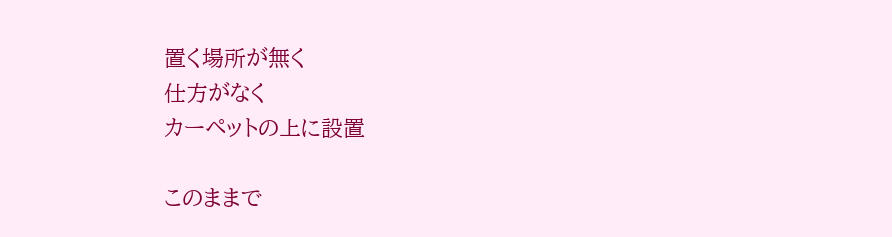置く場所が無く
仕方がなく
カーペットの上に設置

このままで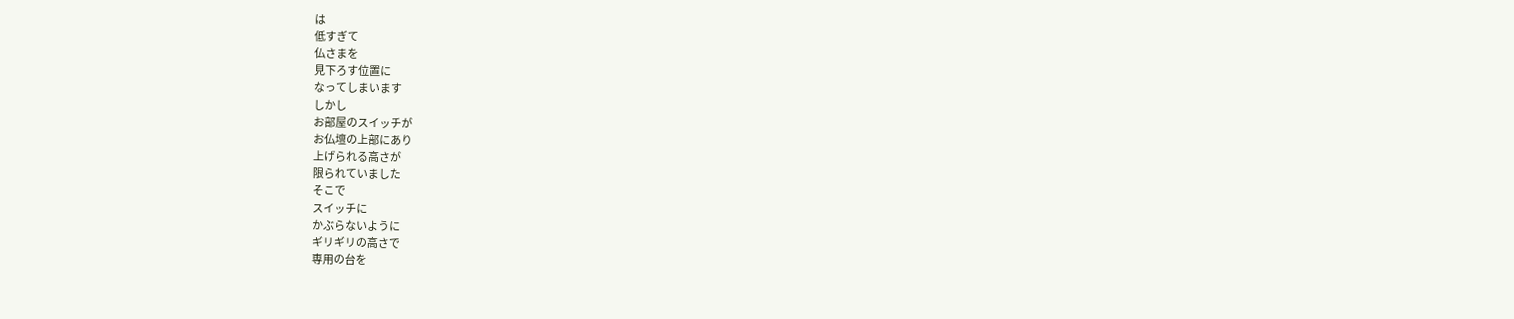は
低すぎて
仏さまを
見下ろす位置に
なってしまいます
しかし
お部屋のスイッチが
お仏壇の上部にあり
上げられる高さが
限られていました
そこで
スイッチに
かぶらないように
ギリギリの高さで
専用の台を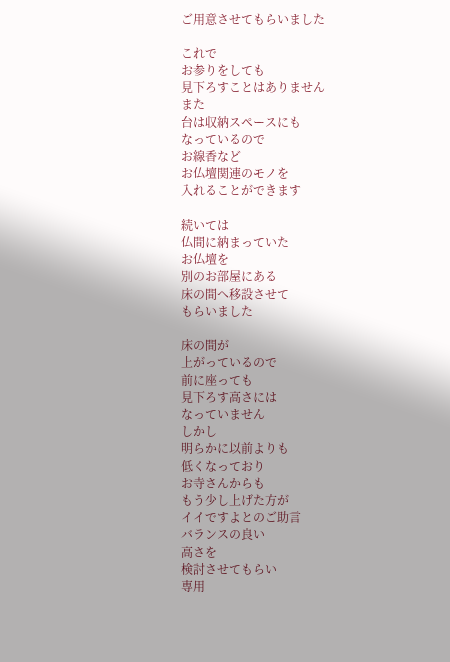ご用意させてもらいました

これで
お参りをしても
見下ろすことはありません
また
台は収納スペースにも
なっているので
お線香など
お仏壇関連のモノを
入れることができます

続いては
仏間に納まっていた
お仏壇を
別のお部屋にある
床の間へ移設させて
もらいました

床の間が
上がっているので
前に座っても
見下ろす高さには
なっていません
しかし
明らかに以前よりも
低くなっており
お寺さんからも
もう少し上げた方が
イイですよとのご助言
バランスの良い
高さを
検討させてもらい
専用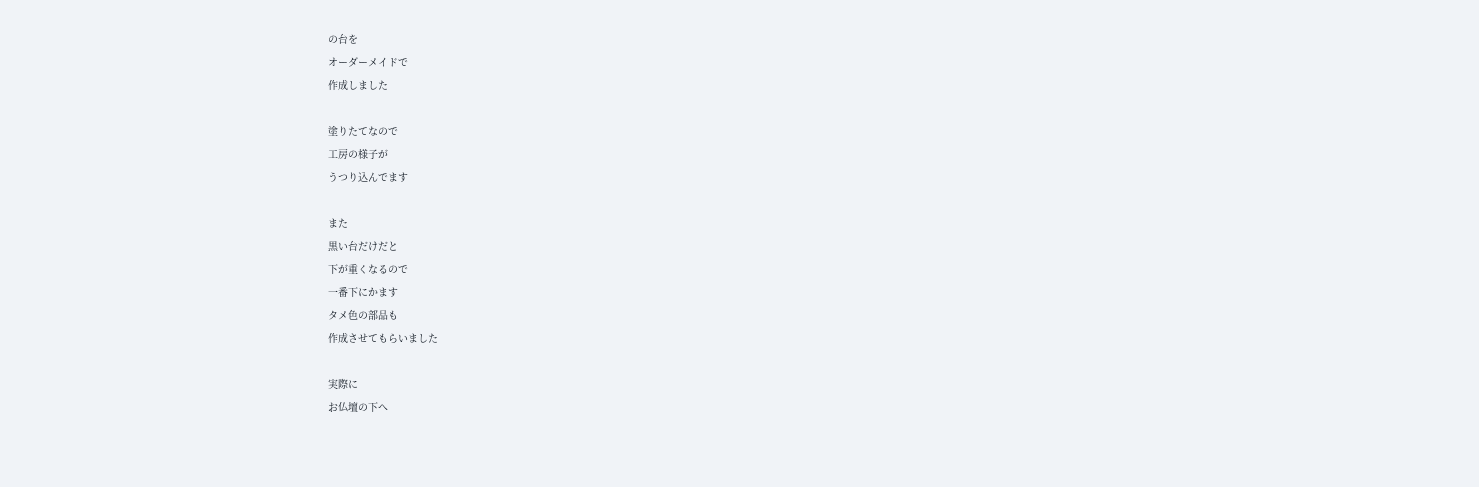の台を
オーダーメイドで
作成しました

塗りたてなので
工房の様子が
うつり込んでます

また
黒い台だけだと
下が重くなるので
一番下にかます
タメ色の部品も
作成させてもらいました

実際に
お仏壇の下へ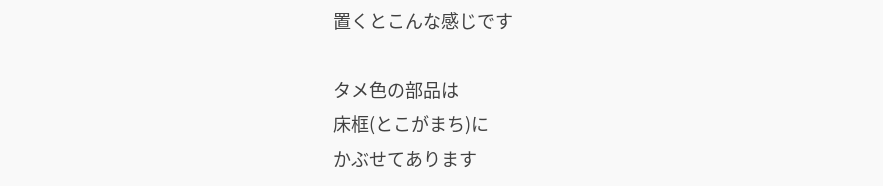置くとこんな感じです

タメ色の部品は
床框(とこがまち)に
かぶせてあります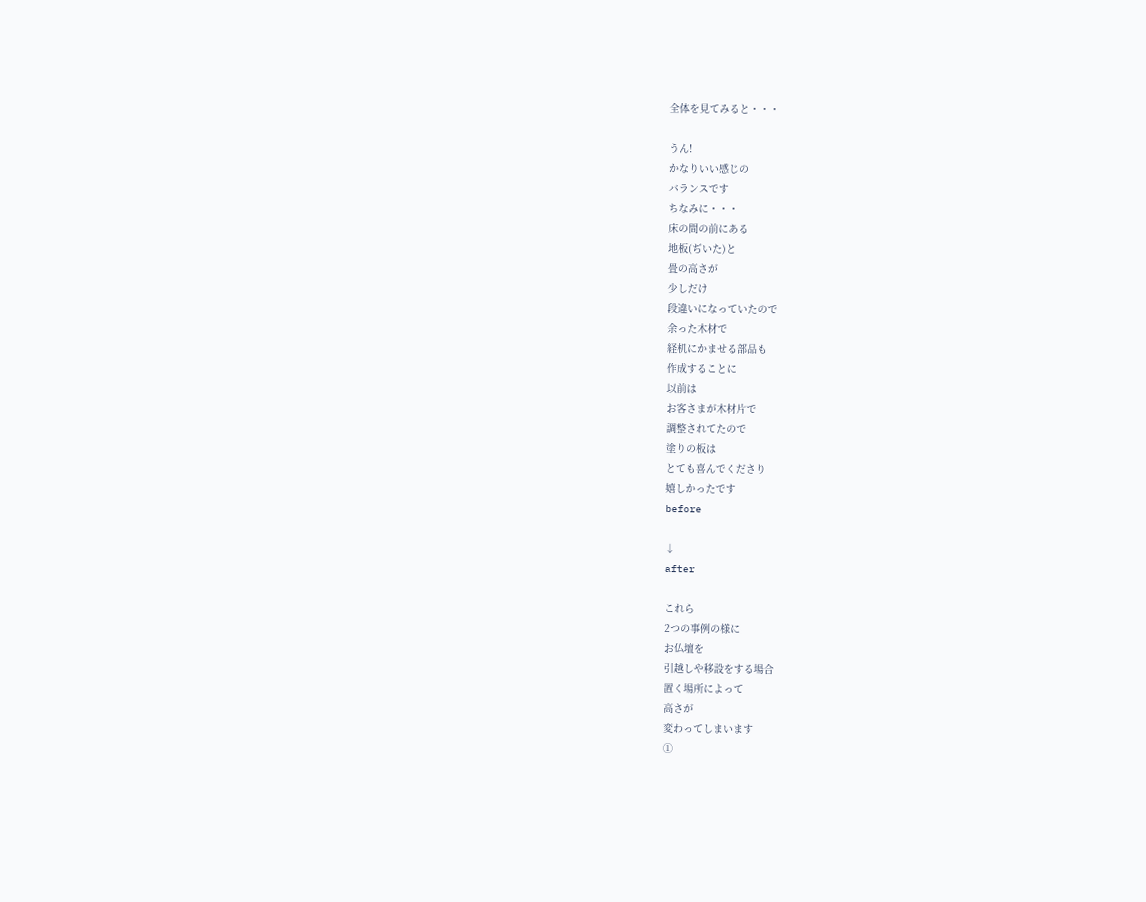全体を見てみると・・・

うん!
かなりいい感じの
バランスです
ちなみに・・・
床の間の前にある
地板(ぢいた)と
畳の高さが
少しだけ
段違いになっていたので
余った木材で
経机にかませる部品も
作成することに
以前は
お客さまが木材片で
調整されてたので
塗りの板は
とても喜んでくださり
嬉しかったです
before

↓
after

これら
2つの事例の様に
お仏壇を
引越しや移設をする場合
置く場所によって
高さが
変わってしまいます
①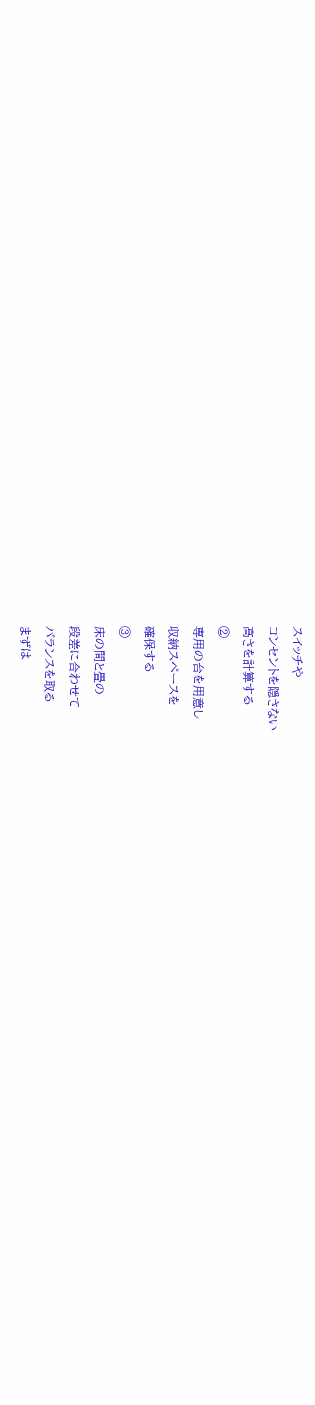スイッチや
コンセントを隠さない
高さを計算する
②
専用の台を用意し
収納スペースを
確保する
③
床の間と畳の
段差に合わせて
バランスを取る
まずは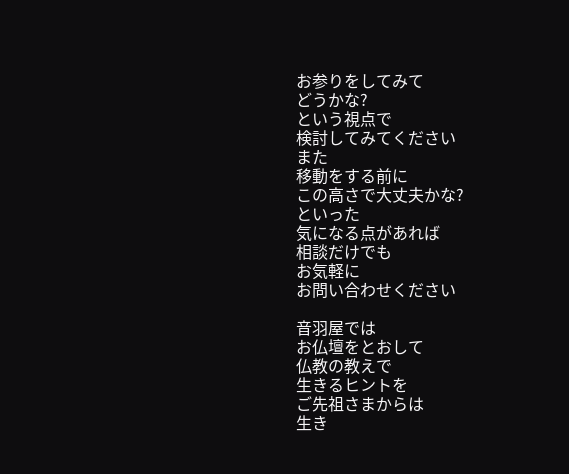お参りをしてみて
どうかな?
という視点で
検討してみてください
また
移動をする前に
この高さで大丈夫かな?
といった
気になる点があれば
相談だけでも
お気軽に
お問い合わせください

音羽屋では
お仏壇をとおして
仏教の教えで
生きるヒントを
ご先祖さまからは
生き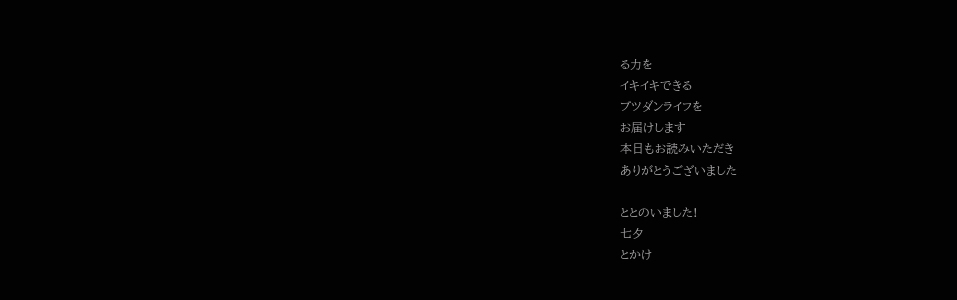る力を
イキイキできる
ブツダンライフを
お届けします
本日もお読みいただき
ありがとうございました

ととのいました!
七夕
とかけ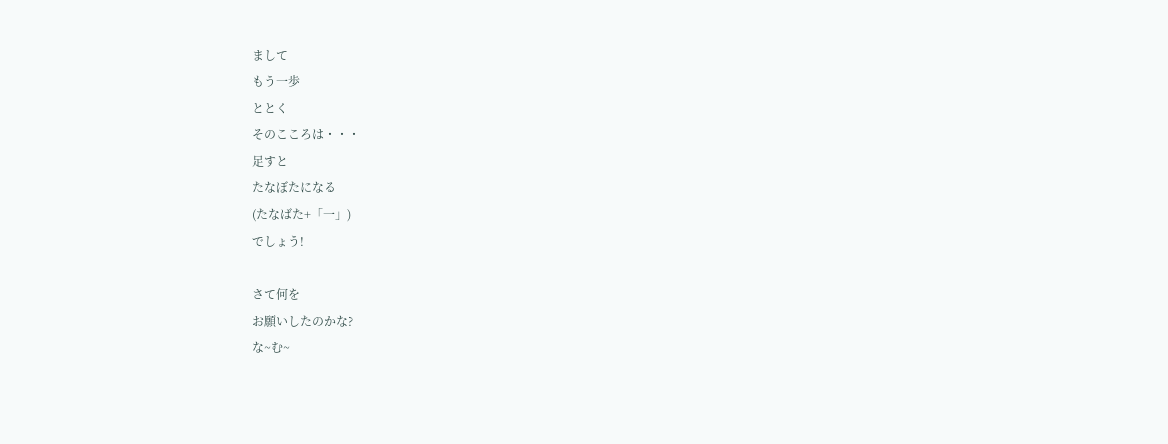まして
もう一歩
ととく
そのこころは・・・
足すと
たなぼたになる
(たなばた+「一」)
でしょう!

さて何を
お願いしたのかな?
な~む~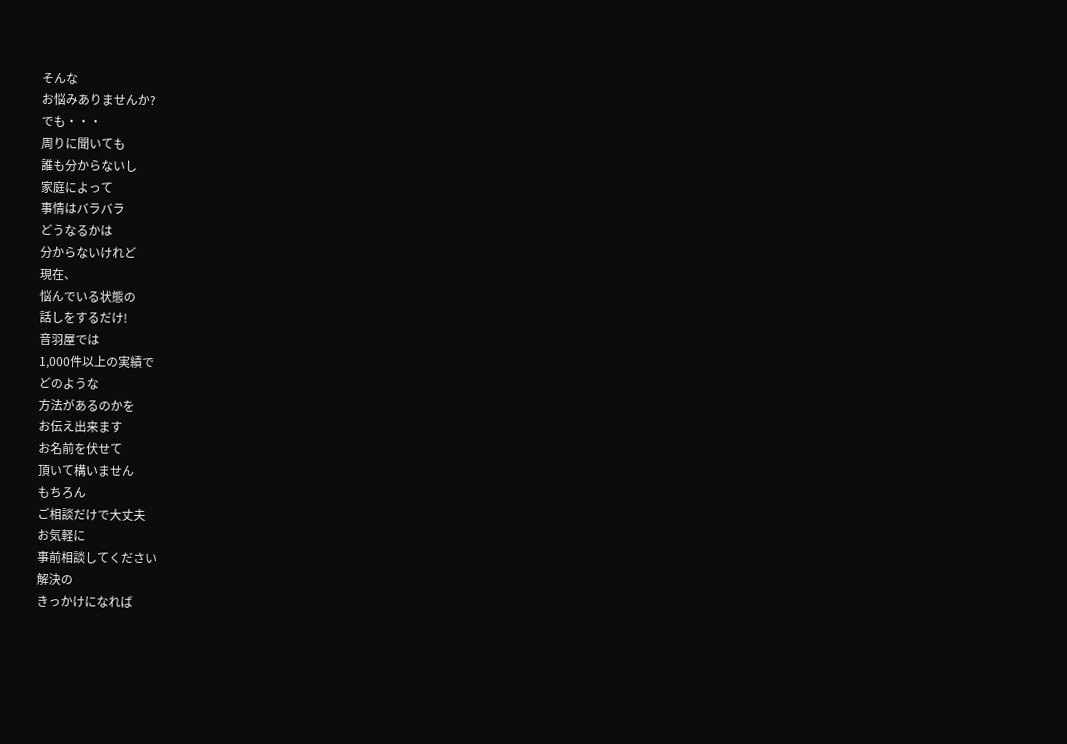そんな
お悩みありませんか?
でも・・・
周りに聞いても
誰も分からないし
家庭によって
事情はバラバラ
どうなるかは
分からないけれど
現在、
悩んでいる状態の
話しをするだけ!
音羽屋では
1,000件以上の実績で
どのような
方法があるのかを
お伝え出来ます
お名前を伏せて
頂いて構いません
もちろん
ご相談だけで大丈夫
お気軽に
事前相談してください
解決の
きっかけになれば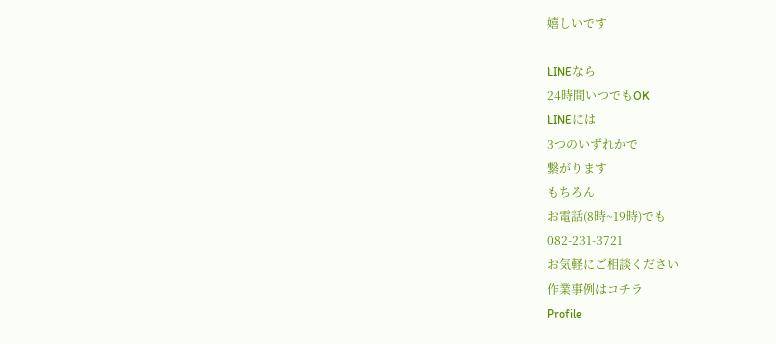嬉しいです

LINEなら
24時間いつでもOK
LINEには
3つのいずれかで
繋がります
もちろん
お電話(8時~19時)でも
082-231-3721
お気軽にご相談ください
作業事例はコチラ
Profile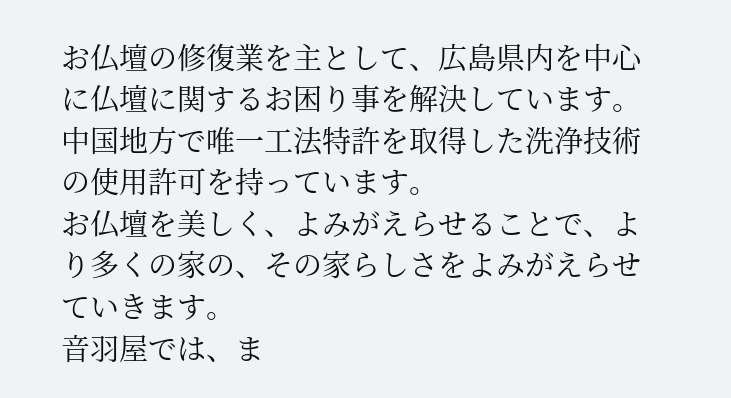お仏壇の修復業を主として、広島県内を中心に仏壇に関するお困り事を解決しています。
中国地方で唯一工法特許を取得した洗浄技術の使用許可を持っています。
お仏壇を美しく、よみがえらせることで、より多くの家の、その家らしさをよみがえらせていきます。
音羽屋では、ま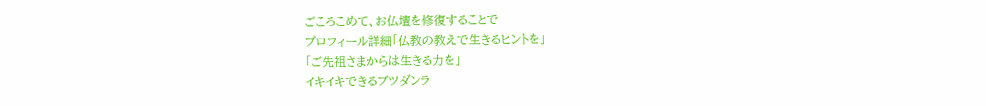ごころこめて、お仏壇を修復することで
プロフィール詳細「仏教の教えで生きるヒントを」
「ご先祖さまからは生きる力を」
イキイキできるブツダンラ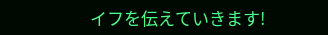イフを伝えていきます!